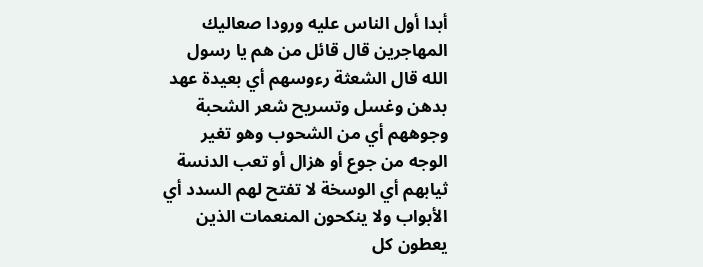أبدا أول الناس عليه ورودا صعاليك المهاجرين قال قائل من هم يا رسول الله قال الشعثة رءوسهم أي بعيدة عهد بدهن وغسل وتسريح شعر الشحبة وجوههم أي من الشحوب وهو تغير الوجه من جوع أو هزال أو تعب الدنسة ثيابهم أي الوسخة لا تفتح لهم السدد أي الأبواب ولا ينكحون المنعمات الذين يعطون كل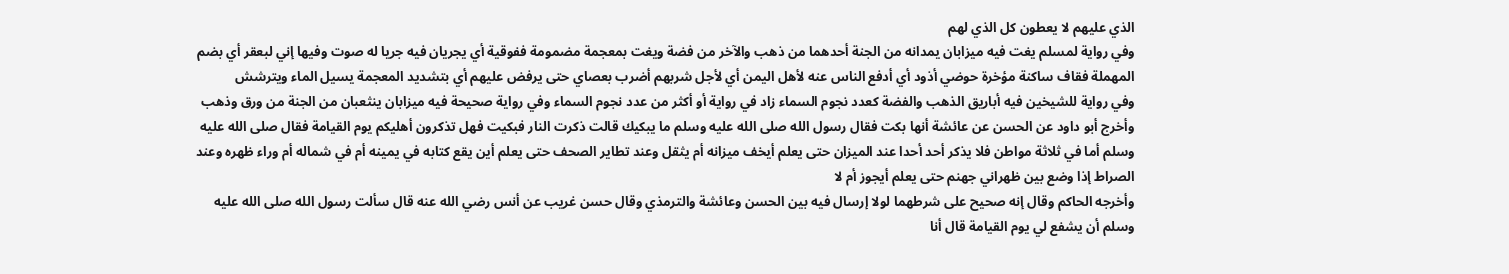الذي عليهم لا يعطون كل الذي لهم
وفي رواية لمسلم يغت فيه ميزابان يمدانه من الجنة أحدهما من ذهب والآخر من فضة ويغت بمعجمة مضمومة ففوقية أي يجريان فيه جريا له صوت وفيها إني لبعقر أي بضم المهملة فقاف ساكنة مؤخرة حوضي أذود أي أدفع الناس عنه لأهل اليمن أي لأجل شربهم أضرب بعصاي حتى يرفض عليهم أي بتشديد المعجمة يسيل الماء ويترشش
وفي رواية للشيخين فيه أباريق الذهب والفضة كعدد نجوم السماء زاد في رواية أو أكثر من عدد نجوم السماء وفي رواية صحيحة فيه ميزابان ينثعبان من الجنة من ورق وذهب
وأخرج أبو داود عن الحسن عن عائشة أنها بكت فقال رسول الله صلى الله عليه وسلم ما يبكيك قالت ذكرت النار فبكيت فهل تذكرون أهليكم يوم القيامة فقال صلى الله عليه وسلم أما في ثلاثة مواطن فلا يذكر أحد أحدا عند الميزان حتى يعلم أيخف ميزانه أم يثقل وعند تطاير الصحف حتى يعلم أين يقع كتابه في يمينه أم في شماله أم وراء ظهره وعند الصراط إذا وضع بين ظهراني جهنم حتى يعلم أيجوز أم لا
وأخرجه الحاكم وقال إنه صحيح على شرطهما لولا إرسال فيه بين الحسن وعائشة والترمذي وقال حسن غريب عن أنس رضي الله عنه قال سألت رسول الله صلى الله عليه وسلم أن يشفع لي يوم القيامة قال أنا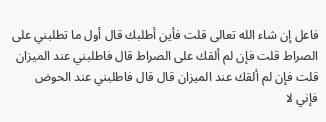فاعل إن شاء الله تعالى قلت فأين أطلبك قال أول ما تطلبني على الصراط قلت فإن لم ألقك على الصراط قال فاطلبني عند الميزان قلت فإن لم ألقك عند الميزان قال قال فاطلبني عند الحوض فإني لا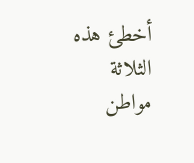أخطئ هذه الثلاثة مواطن